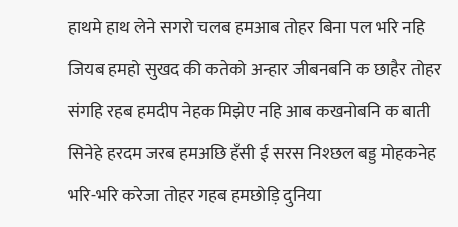हाथमे हाथ लेने सगरो चलब हमआब तोहर बिना पल भरि नहि जियब हमहो सुखद की कतेको अन्हार जीबनबनि क छाहैर तोहर संगहि रहब हमदीप नेहक मिझेए नहि आब कखनोबनि क बाती सिनेहे हरदम जरब हमअछि हँसी ई सरस निश्छल बड्ड मोहकनेह भरि-भरि करेजा तोहर गहब हमछोड़ि दुनिया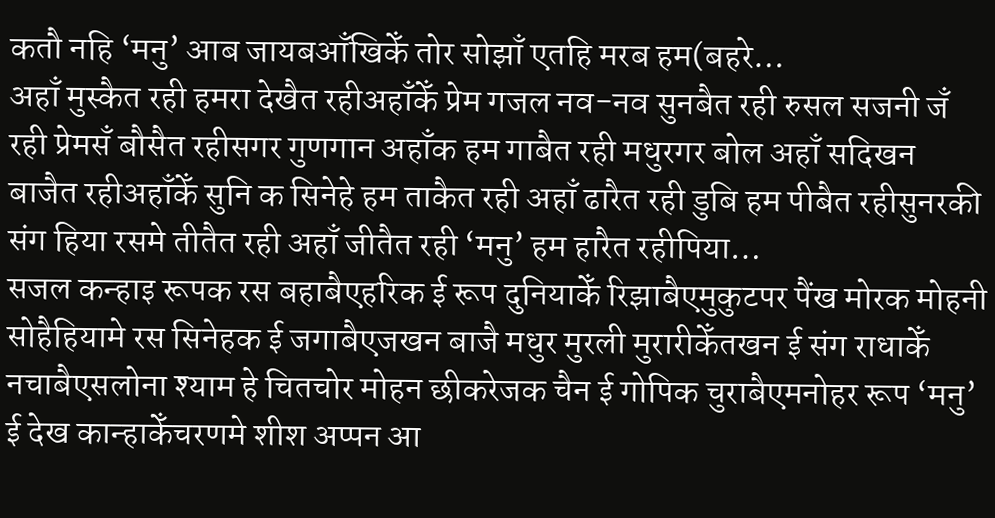कतौ नहि ‘मनु’ आब जायबआँखिकेँ तोर सोझाँ एतहि मरब हम(बहरे…
अहाँ मुस्कैत रही हमरा देखैत रहीअहाँकेँ प्रेम गजल नव-नव सुनबैत रही रुसल सजनी जँ रही प्रेमसँ बौसैत रहीसगर गुणगान अहाँक हम गाबैत रही मधुरगर बोल अहाँ सदिखन बाजैत रहीअहाँकेँ सुनि क सिनेहे हम ताकैत रही अहाँ ढारैत रही डुबि हम पीबैत रहीसुनरकी संग हिया रसमे तीतैत रही अहाँ जीतैत रही ‘मनु’ हम हारैत रहीपिया…
सजल कन्हाइ रूपक रस बहाबैएहरिक ई रूप दुनियाकेँ रिझाबैएमुकुटपर पैंख मोरक मोहनी सोहैहियामे रस सिनेहक ई जगाबैएजखन बाजै मधुर मुरली मुरारीकेँतखन ई संग राधाकेँ नचाबैएसलोना श्याम हे चितचोर मोहन छीकरेजक चैन ई गोपिक चुराबैएमनोहर रूप ‘मनु’ ई देख कान्हाकेँचरणमे शीश अप्पन आ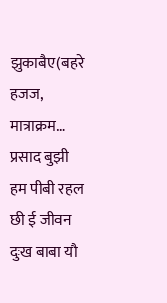झुकाबैए(बहरे हजज, मात्राक्रम…
प्रसाद बुझी हम पीबी रहल छी ई जीवन दुःख बाबा यौ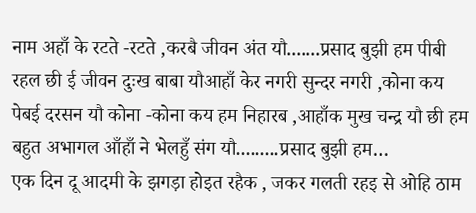नाम अहाँ के रटते -रटते ,करबै जीवन अंत यौ.......प्रसाद बुझी हम पीबी रहल छी ई जीवन दुःख बाबा यौआहाँ केर नगरी सुन्दर नगरी ,कोना कय पेबई दरसन यौ कोना -कोना कय हम निहारब ,आहाँक मुख चन्द्र यौ छी हम बहुत अभागल आँहाँ ने भेलहुँ संग यौ.........प्रसाद बुझी हम…
एक दिन दू आदमी के झगड़ा होइत रहैक , जकर गलती रहइ से ओहि ठाम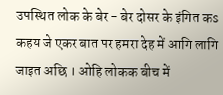उपस्थित लोक के बेर - बेर दोसर के इंगित कs कहय जे एकर बात पर हमरा देह में आगि लागि जाइत अछि । ओहि लोकक बीच में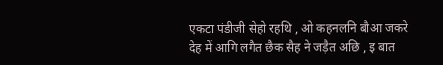एकटा पंडीजी सेहो रहथि , ओ कहनलनि बौआ जकरे देह में आगि लगैत छैक सैह ने जड़ैत अछि , इ बात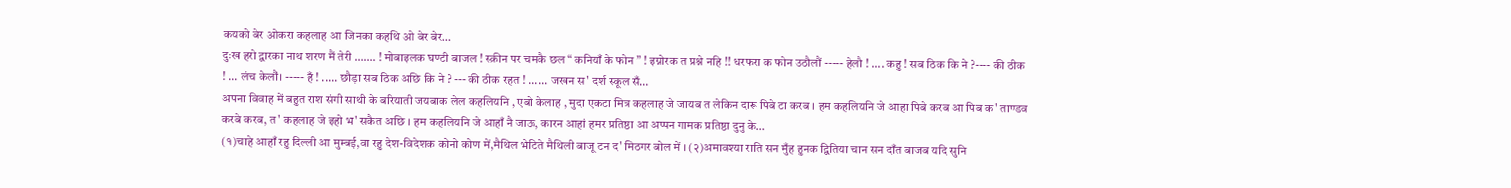कयको बेर ओकरा कहलाह आ जिनका कहथि ओ बेर बेर…
दुःख हरो द्वारका नाथ शरण मैं तेरी ……. ! मोबाइलक घण्टी बाजल ! स्क्रीन पर चमकै छल “ कनियाँ के फोन ” ! इग्नोरक त प्रश्ने नहि !! धरफरा क फोन उठौलौं ----- हेलौ ! .... कहु ! सब ठिक कि ने ?---- की ठीक ! ... लंच केलौं। ----- हँ ! ..... छौड़ा सब ठिक अछि कि ने ? --- की ठीक रहत ! ...... जखन स' दर्श स्कूल सँ…
अपना विवाह में बहुत राश संगी साथी के बरियाती जयबाक लेल कहलियनि , एबो केलाह , मुदा एकटा मित्र कहलाह जे जायब त लेकिन दारू पिबे टा करब । हम कहलियनि जे आहा पिबे करब आ पिब क' ताण्डव करबे करब, त' कहलाह जे इहो भ' सकैत अछि । हम कहलियनि जे आहाँ नै जाऊ, कारन आहां हमर प्रतिष्ठा आ अप्पन गामक प्रतिष्ठा दुनु के…
(१)चाहे आहाँ रहु दिल्ली आ मुम्बई,वा रहु देश-विदेशक कोनो कोण में,मैथिल भेटिते मैथिली बाजू टन द' मिठगर बोल में । (२)अमावश्या राति सन मुँह हुनक द्वितिया चान सन दाँत बाजब यदि सुनि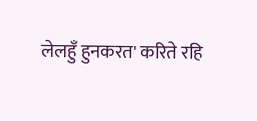लेलहुँ हुनकरत' करिते रहि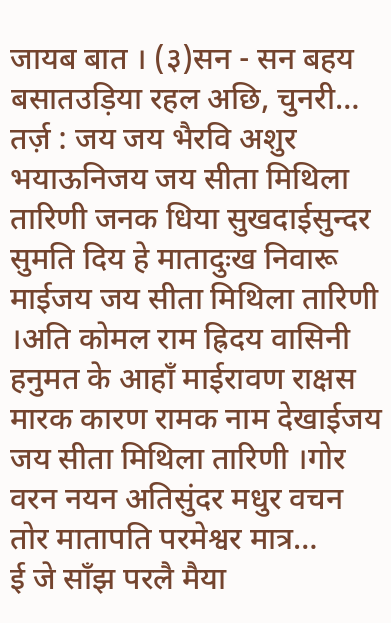जायब बात । (३)सन - सन बहय बसातउड़िया रहल अछि, चुनरी…
तर्ज़ : जय जय भैरवि अशुर भयाऊनिजय जय सीता मिथिला तारिणी जनक धिया सुखदाईसुन्दर सुमति दिय हे मातादुःख निवारू माईजय जय सीता मिथिला तारिणी ।अति कोमल राम ह्रिदय वासिनी हनुमत के आहाँ माईरावण राक्षस मारक कारण रामक नाम देखाईजय जय सीता मिथिला तारिणी ।गोर वरन नयन अतिसुंदर मधुर वचन तोर मातापति परमेश्वर मात्र…
ई जे साँझ परलै मैया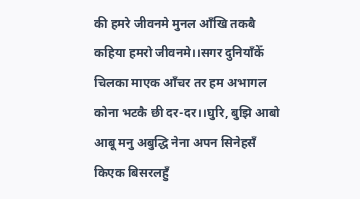की हमरे जीवनमे मुनल आँखि तकबै कहिया हमरो जीवनमे।।सगर दुनियाँकेँ चिलका माएक आँचर तर हम अभागल कोना भटकै छी दर-दर।।घुरि, बुझि आबो आबू मनु अबुद्धि नेना अपन सिनेहसँ किएक बिसरलहुँ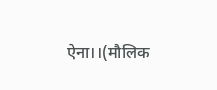ऐना।।(मौलिक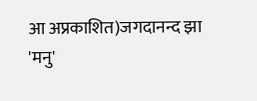आ अप्रकाशित)जगदानन्द झा 'मनु'